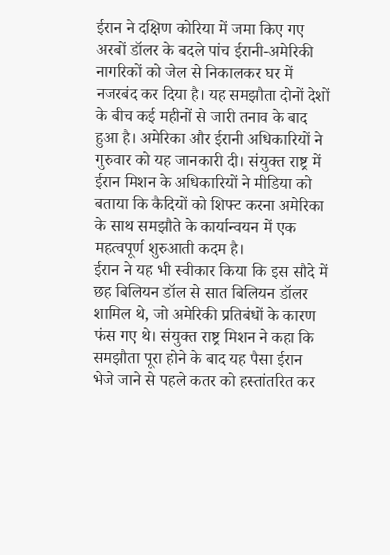ईरान ने दक्षिण कोरिया में जमा किए गए अरबों डॉलर के बदले पांच ईरानी-अमेरिकी नागरिकों को जेल से निकालकर घर में नजरबंद कर दिया है। यह समझौता दोनों देशों के बीच कई महीनों से जारी तनाव के बाद हुआ है। अमेरिका और ईरानी अधिकारियों ने गुरुवार को यह जानकारी दी। संयुक्त राष्ट्र में ईरान मिशन के अधिकारियों ने मीडिया को बताया कि कैदियों को शिफ्ट करना अमेरिका के साथ समझौते के कार्यान्वयन में एक महत्वपूर्ण शुरुआती कदम है।
ईरान ने यह भी स्वीकार किया कि इस सौदे में छह बिलियन डॉल से सात बिलियन डॉलर शामिल थे, जो अमेरिकी प्रतिबंधों के कारण फंस गए थे। संयुक्त राष्ट्र मिशन ने कहा कि समझौता पूरा होने के बाद यह पैसा ईरान भेजे जाने से पहले कतर को हस्तांतरित कर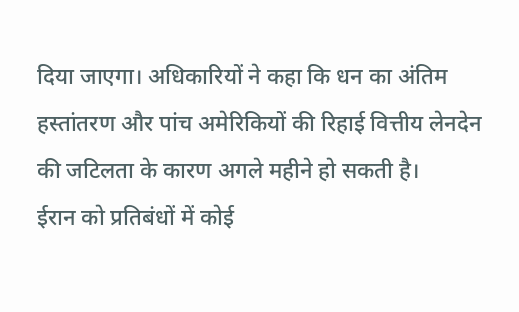दिया जाएगा। अधिकारियों ने कहा कि धन का अंतिम हस्तांतरण और पांच अमेरिकियों की रिहाई वित्तीय लेनदेन की जटिलता के कारण अगले महीने हो सकती है।
ईरान को प्रतिबंधों में कोई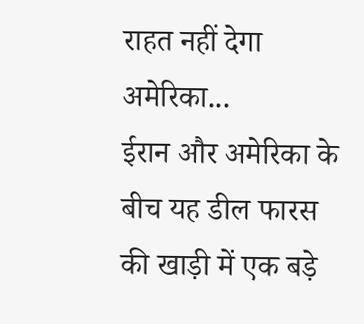राहत नहीं देगा अमेरिका...
ईरान और अमेरिका के बीच यह डील फारस की खाड़ी में एक बड़े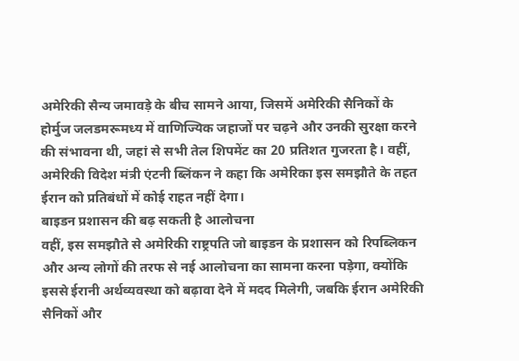अमेरिकी सैन्य जमावड़े के बीच सामने आया, जिसमें अमेरिकी सैनिकों के होर्मुज जलडमरूमध्य में वाणिज्यिक जहाजों पर चढ़ने और उनकी सुरक्षा करने की संभावना थी, जहां से सभी तेल शिपमेंट का 20 प्रतिशत गुजरता है। वहीं, अमेरिकी विदेश मंत्री एंटनी ब्लिंकन ने कहा कि अमेरिका इस समझौते के तहत ईरान को प्रतिबंधों में कोई राहत नहीं देगा।
बाइडन प्रशासन की बढ़ सकती है आलोचना
वहीं, इस समझौते से अमेरिकी राष्ट्रपति जो बाइडन के प्रशासन को रिपब्लिकन और अन्य लोगों की तरफ से नई आलोचना का सामना करना पड़ेगा, क्योंकि इससे ईरानी अर्थव्यवस्था को बढ़ावा देने में मदद मिलेगी, जबकि ईरान अमेरिकी सैनिकों और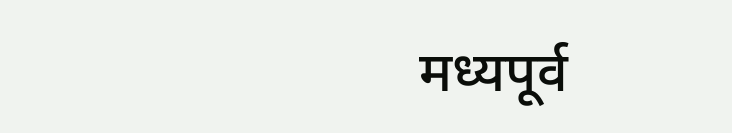मध्यपूर्व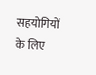सहयोगियों के लिए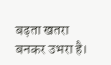बढ़ता खतरा बनकर उभरा है।